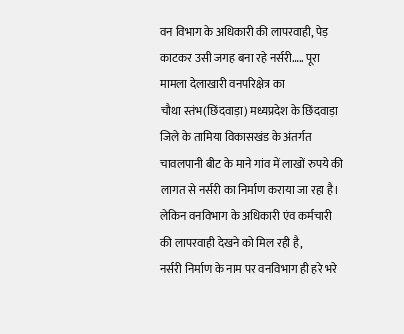वन विभाग के अधिकारी की लापरवाही, पेड़ काटकर उसी जगह बना रहे नर्सरी….. पूरा मामला देलाखारी वनपरिक्षेत्र का
चौथा स्तंभ(छिंदवाड़ा) मध्यप्रदेश के छिंदवाड़ा जिले के तामिया विकासखंड के अंतर्गत चावलपानी बीट के माने गांव में लाखों रुपये की लागत से नर्सरी का निर्माण कराया जा रहा है। लेकिन वनविभाग के अधिकारी एंव कर्मचारी की लापरवाही देखने को मिल रही है,
नर्सरी निर्माण के नाम पर वनविभाग ही हरे भरे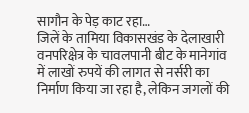सागौन के पेड़ काट रहा…
जिलें के तामिया विकासखंड के देलाखारी वनपरिक्षेत्र के चावलपानी बीट के मानेगांव में लाखों रुपयें की लागत से नर्सरी का निर्माण किया जा रहा है, लेकिन जगलों की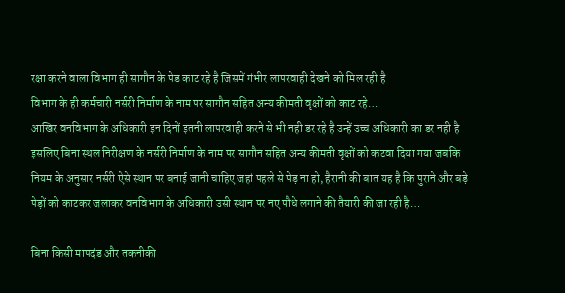रक्षा करने वाला विभाग ही सागौन के पेड काट रहे है जिसमें गंभीर लापरवाही देखने को मिल रही है
विभाग के ही कर्मचारी नर्सरी निर्माण के नाम पर सागौन सहित अन्य कीमती वृक्षों को काट रहे…
आखिर वनविभाग के अधिकारी इन दिनों इतनी लापरवाही करने से भी नही डर रहे है उन्हें उच्च अधिकारी का डर नही है इसलिए बिना स्थल निरीक्षण के नर्सरी निर्माण के नाम पर सागौन सहित अन्य कीमती वृक्षों को कटवा दिया गया जबकि नियम के अनुसार नर्सरी ऐसे स्थान पर बनाई जानी चाहिए जहां पहले से पेड़ ना हो, हैरानी की बात यह है कि पुराने और बड़े पेड़ों को काटकर जलाकर वनविभाग के अधिकारी उसी स्थान पर नए पौधे लगाने की तैयारी की जा रही है…

बिना किसी मापदंड और तकनीकी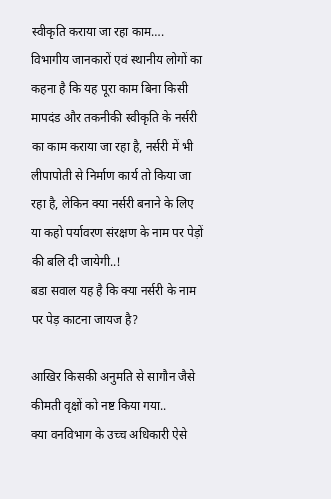स्वीकृति कराया जा रहा काम….
विभागीय जानकारों एवं स्थानीय लोगों का कहना है कि यह पूरा काम बिना किसी मापदंड और तकनीकी स्वीकृति के नर्सरी का काम कराया जा रहा है, नर्सरी में भी लीपापोती से निर्माण कार्य तो किया जा रहा है, लेकिन क्या नर्सरी बनाने के लिए या कहो पर्यावरण संरक्षण के नाम पर पेड़ों की बलि दी जायेगी..!
बडा सवाल यह है कि क्या नर्सरी के नाम पर पेड़ काटना जायज है?

आखिर किसकी अनुमति से सागौन जैसे कीमती वृक्षों को नष्ट किया गया..
क्या वनविभाग के उच्च अधिकारी ऐसे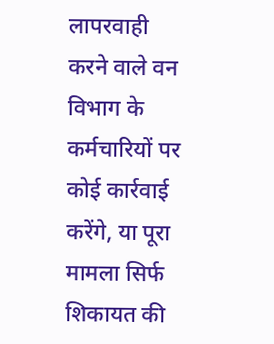लापरवाही करने वाले वन विभाग के कर्मचारियों पर कोई कार्रवाई करेंगे, या पूरा मामला सिर्फ शिकायत की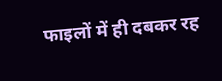फाइलों में ही दबकर रह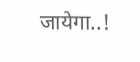जायेगा..!